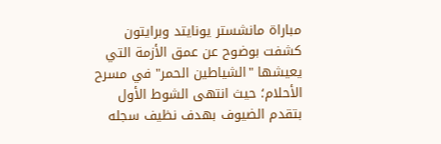مباراة مانشستر يونايتد وبرايتون كشفت بوضوح عن عمق الأزمة التي يعيشها "الشياطين الحمر" في مسرح الأحلام؛ حيث انتهى الشوط الأول بتقدم الضيوف بهدف نظيف سجله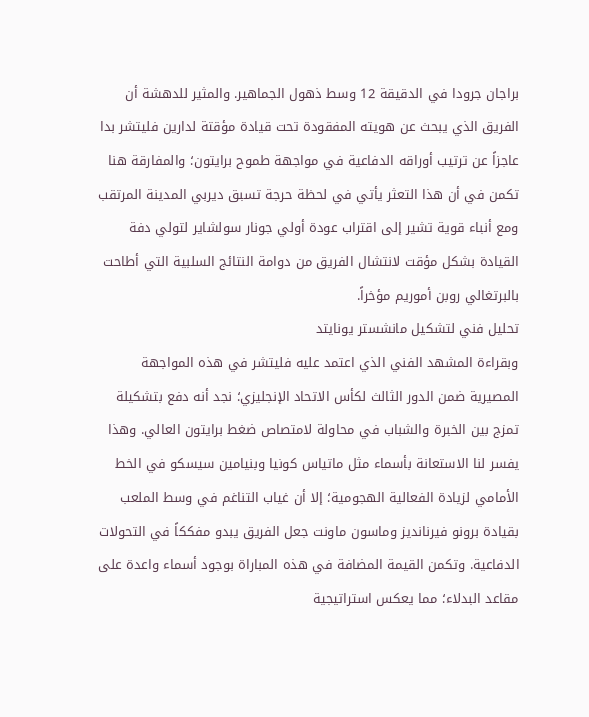براجان جرودا في الدقيقة 12 وسط ذهول الجماهير. والمثير للدهشة أن الفريق الذي يبحث عن هويته المفقودة تحت قيادة مؤقتة لدارين فليتشر بدا عاجزاً عن ترتيب أوراقه الدفاعية في مواجهة طموح برايتون؛ والمفارقة هنا تكمن في أن هذا التعثر يأتي في لحظة حرجة تسبق ديربي المدينة المرتقب ومع أنباء قوية تشير إلى اقتراب عودة أولي جونار سولشاير لتولي دفة القيادة بشكل مؤقت لانتشال الفريق من دوامة النتائج السلبية التي أطاحت بالبرتغالي روبن أموريم مؤخراً.
تحليل فني لتشكيل مانشستر يونايتد
وبقراءة المشهد الفني الذي اعتمد عليه فليتشر في هذه المواجهة المصيرية ضمن الدور الثالث لكأس الاتحاد الإنجليزي؛ نجد أنه دفع بتشكيلة تمزج بين الخبرة والشباب في محاولة لامتصاص ضغط برايتون العالي. وهذا يفسر لنا الاستعانة بأسماء مثل ماتياس كونيا وبنيامين سيسكو في الخط الأمامي لزيادة الفعالية الهجومية؛ إلا أن غياب التناغم في وسط الملعب بقيادة برونو فيرنانديز وماسون ماونت جعل الفريق يبدو مفككاً في التحولات الدفاعية. وتكمن القيمة المضافة في هذه المباراة بوجود أسماء واعدة على مقاعد البدلاء؛ مما يعكس استراتيجية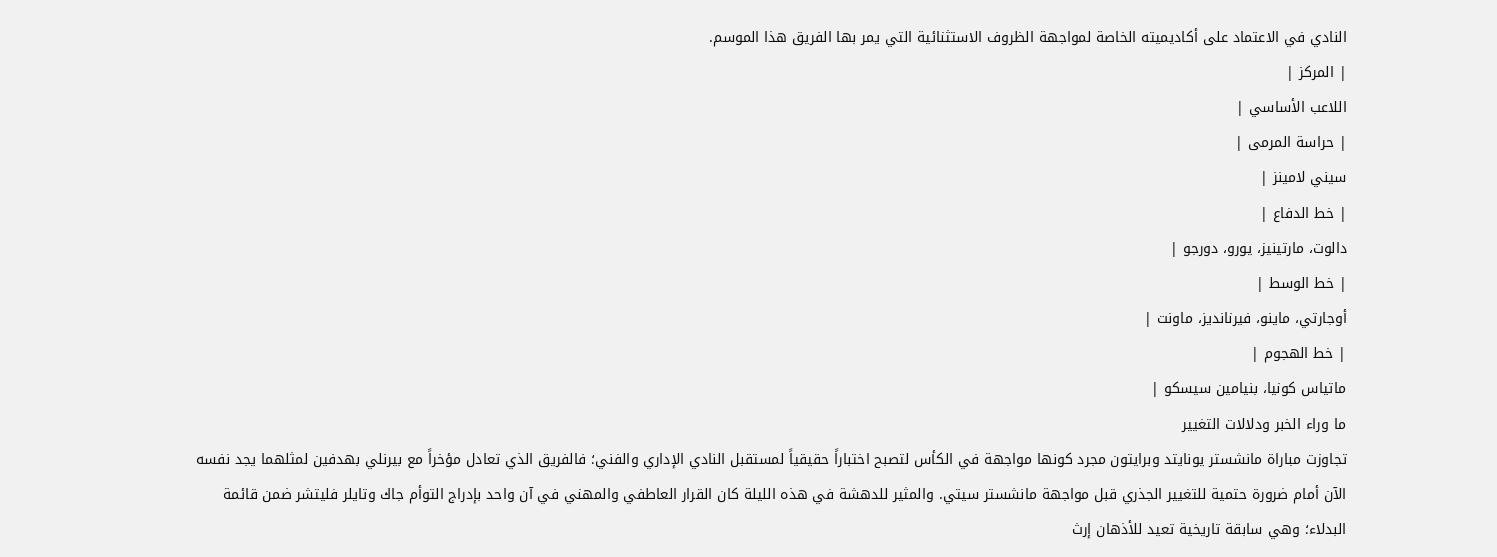النادي في الاعتماد على أكاديميته الخاصة لمواجهة الظروف الاستثنائية التي يمر بها الفريق هذا الموسم.
| المركز |
اللاعب الأساسي |
| حراسة المرمى |
سيني لامينز |
| خط الدفاع |
دالوت، مارتينيز، يورو، دورجو |
| خط الوسط |
أوجارتي، ماينو، فيرنانديز، ماونت |
| خط الهجوم |
ماتياس كونيا، بنيامين سيسكو |
ما وراء الخبر ودلالات التغيير
تجاوزت مباراة مانشستر يونايتد وبرايتون مجرد كونها مواجهة في الكأس لتصبح اختباراً حقيقياً لمستقبل النادي الإداري والفني؛ فالفريق الذي تعادل مؤخراً مع بيرنلي بهدفين لمثلهما يجد نفسه الآن أمام ضرورة حتمية للتغيير الجذري قبل مواجهة مانشستر سيتي. والمثير للدهشة في هذه الليلة كان القرار العاطفي والمهني في آن واحد بإدراج التوأم جاك وتايلر فليتشر ضمن قائمة البدلاء؛ وهي سابقة تاريخية تعيد للأذهان إرث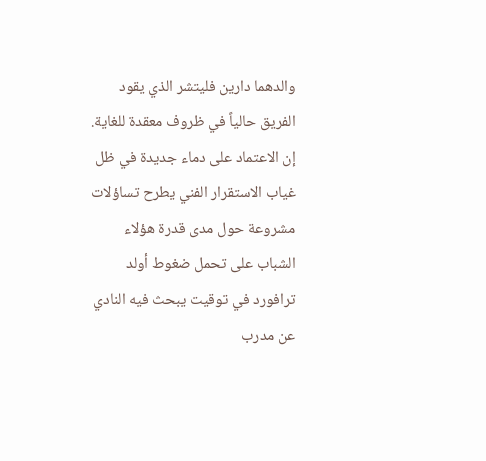والدهما دارين فليتشر الذي يقود الفريق حالياً في ظروف معقدة للغاية. إن الاعتماد على دماء جديدة في ظل غياب الاستقرار الفني يطرح تساؤلات مشروعة حول مدى قدرة هؤلاء الشباب على تحمل ضغوط أولد ترافورد في توقيت يبحث فيه النادي عن مدرب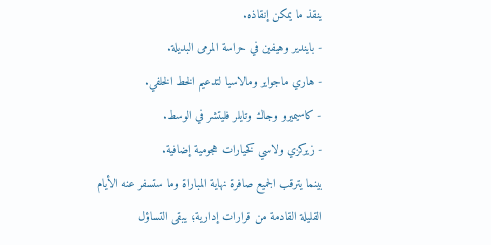ينقذ ما يمكن إنقاذه.
- بايندير وهيفين في حراسة المرمى البديلة.
- هاري ماجواير ومالاسيا لتدعيم الخط الخلفي.
- كاسيميرو وجاك وتايلر فليتشر في الوسط.
- زيركزي ولاسي كخيارات هجومية إضافية.
بينما يترقب الجميع صافرة نهاية المباراة وما ستسفر عنه الأيام القليلة القادمة من قرارات إدارية؛ يبقى التساؤل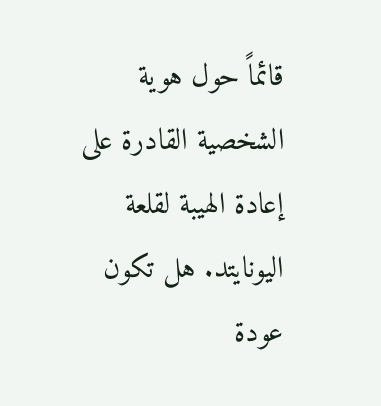قائماً حول هوية الشخصية القادرة على إعادة الهيبة لقلعة اليونايتد. هل تكون عودة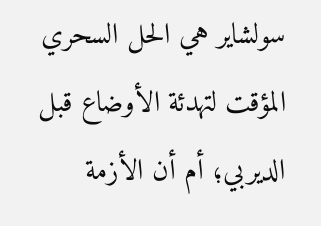سولشاير هي الحل السحري المؤقت لتهدئة الأوضاع قبل الديربي؛ أم أن الأزمة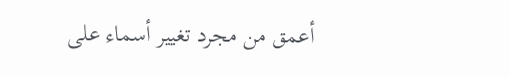أعمق من مجرد تغيير أسماء على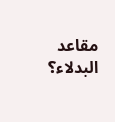مقاعد البدلاء؟